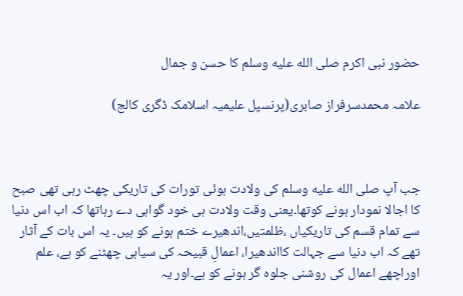حضور نبی اکرم صلى الله عليه وسلم کا حسن و جمال

علامہ محمدسرفراز صابری(پرنسپل علیمیہ اسلامک ڈگری کالج)



جب آپ صلى الله عليه وسلم کی ولادت ہوئی تورات کی تاریکی چھٹ رہی تھی صبح کا اجالا نمودار ہونے کوتھا۔یعنی وقت ولادت ہی خود گواہی دے رہاتھا کہ اب اس دنیا سے تمام قسم کی تاریکیاں ،ظلمتیں،اندھیرے ختم ہونے کو ہیں۔ یہ اس بات کے آثار تھے کہ اب دنیا سے جہالت کااندھیرا، اعمالِ قبیحہ کی سیاہی چھٹنے کو ہے، علم اوراچھے اعمال کی روشنی جلوہ گر ہونے کو ہے۔اور یہ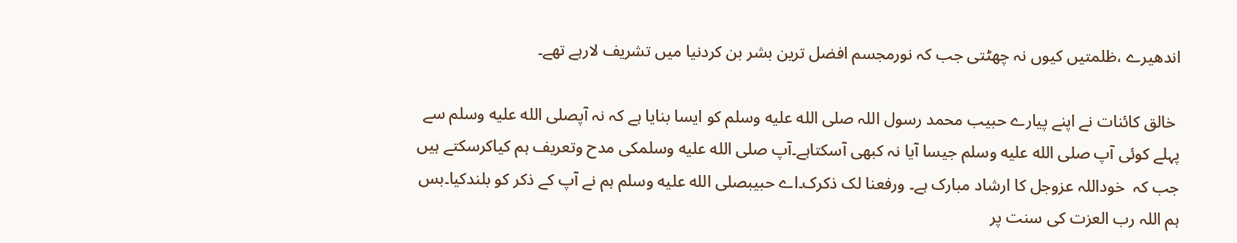اندھیرے ،ظلمتیں کیوں نہ چھٹتی جب کہ نورمجسم افضل ترین بشر بن کردنیا میں تشریف لارہے تھے۔

 خالق کائنات نے اپنے پیارے حبیب محمد رسول اللہ صلى الله عليه وسلم کو ایسا بنایا ہے کہ نہ آپصلى الله عليه وسلم سے پہلے کوئی آپ صلى الله عليه وسلم جیسا آیا نہ کبھی آسکتاہے۔آپ صلى الله عليه وسلمکی مدح وتعریف ہم کیاکرسکتے ہیں جب کہ  خوداللہ عزوجل کا ارشاد مبارک ہے۔ ورفعنا لک ذکرک۔اے حبیبصلى الله عليه وسلم ہم نے آپ کے ذکر کو بلندکیا۔بس ہم اللہ رب العزت کی سنت پر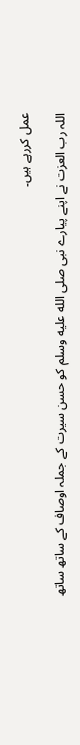عمل کررہے ہیں۔

اللہ رب العزت نے اپنے پیارے نبی صلى الله عليه وسلم کو حسن سیرت کے جملہ اوصاف کے ساتھ ساتھ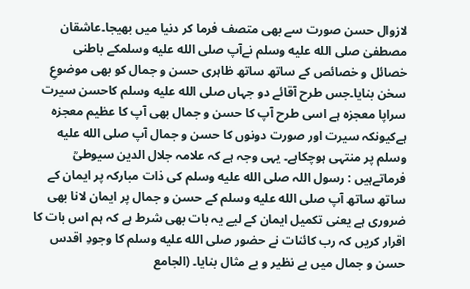لازوال حسن صورت سے بھی متصف فرما کر دنیا میں بھیجا۔عاشقان مصطفیٰ صلى الله عليه وسلم نےآپ صلى الله عليه وسلمکے باطنی خصائل و خصائص کے ساتھ ساتھ ظاہری حسن و جمال کو بھی موضوعِ سخن بنایا۔جس طرح آقائے دو جہاں صلى الله عليه وسلم کاحسن سیرت سراپا معجزہ ہے اسی طرح آپ کا حسن و جمال بھی آپ کا عظیم معجزہ ہےکیونکہ سیرت اور صورت دونوں کا حسن و جمال آپ صلى الله عليه وسلم پر منتہی ہوچکاہے۔ یہی وجہ ہے کہ علامہ جلال الدین سیوطیؒ فرماتےہیں : رسول اللہ صلى الله عليه وسلم کی ذات مبارکہ پر ایمان کے ساتھ ساتھ آپ صلى الله عليه وسلم کے حسن و جمال پر ایمان لانا بھی ضروری ہے یعنی تکمیل ایمان کے لیے یہ بات بھی شرط ہے کہ ہم اس بات کا اقرار کریں کہ رب کائنات نے حضور صلى الله عليه وسلم کا وجودِ اقدس حسن و جمال میں بے نظیر و بے مثال بنایا۔ (الجامع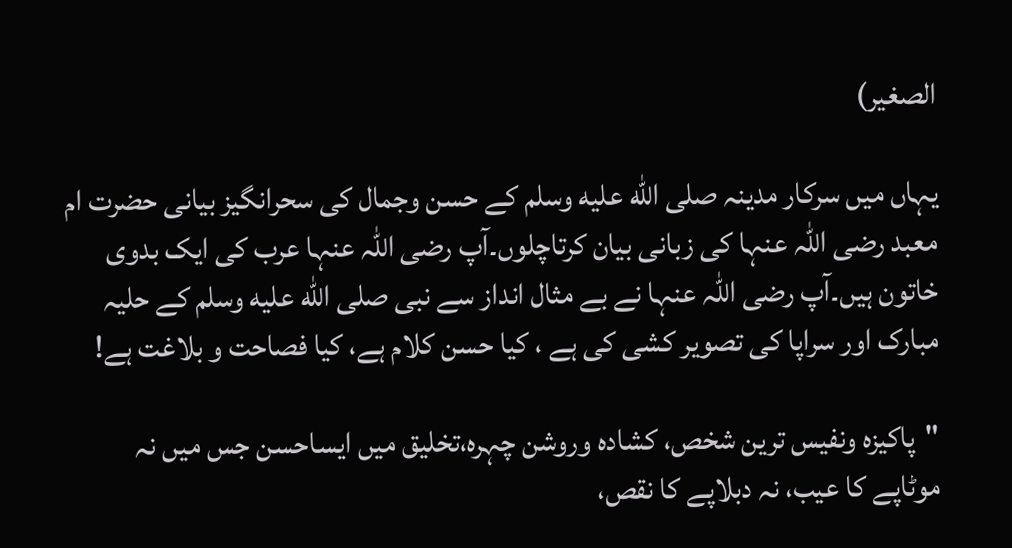الصغیر)

یہاں میں سرکار مدینہ صلى الله عليه وسلم کے حسن وجمال کی سحرانگیز بیانی حضرت ام معبد رضی اللہ عنہا کی زبانی بیان کرتاچلوں۔آپ رضی اللہ عنہا عرب کی ایک بدوی خاتون ہیں۔آپ رضی اللہ عنہا نے بے مثال انداز سے نبی صلى الله عليه وسلم کے حلیہ مبارک اور سراپا کی تصویر کشی کی ہے ، کیا حسن کلام ہے، کیا فصاحت و بلاغت ہے!

"پاکیزہ ونفیس ترین شخص، کشادہ وروشن چہرہ،تخلیق میں ایساحسن جس میں نہ موٹاپے کا عیب، نہ دبلاپے کا نقص،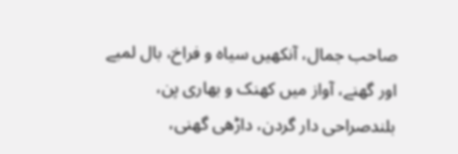صاحب جمال، آنکھیں سیاہ و فراخ، بال لمبے اور گھنے، آواز میں کھنک و بھاری پن، بلندصراحی دار گردن، داڑھی گھنی،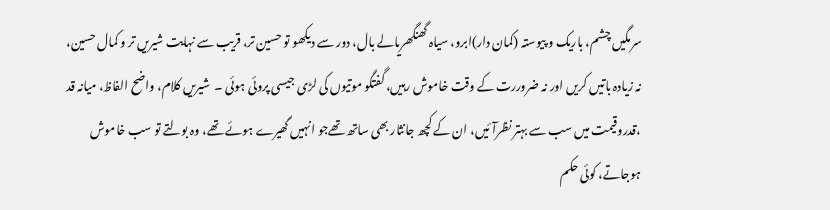سرمگیں چشم، باریک و پیوستہ (کمان دار)ابرو، سیاہ گھنگھریالے بال، دور سے دیکھو تو حسین تر، قریب سے نہایت شیریں تر و کمال حسین، نہ زیادہ باتیں کریں اور نہ ضروررت کے وقت خاموش رہیں، گفتگو موتیوں کی لڑی جیسی پروئی ہوئی ۔  شیریں کلام، واضح الفاظ، میانہ قد ،قدروقیمت میں سب سے بہتر نظرآئیں، ان کے کچھ جانثار بھی ساتھ تھےجو انہیں گھیرے ہوئے تھے، وہ بولتے تو سب خاموش ہوجاتے، کوئی حکم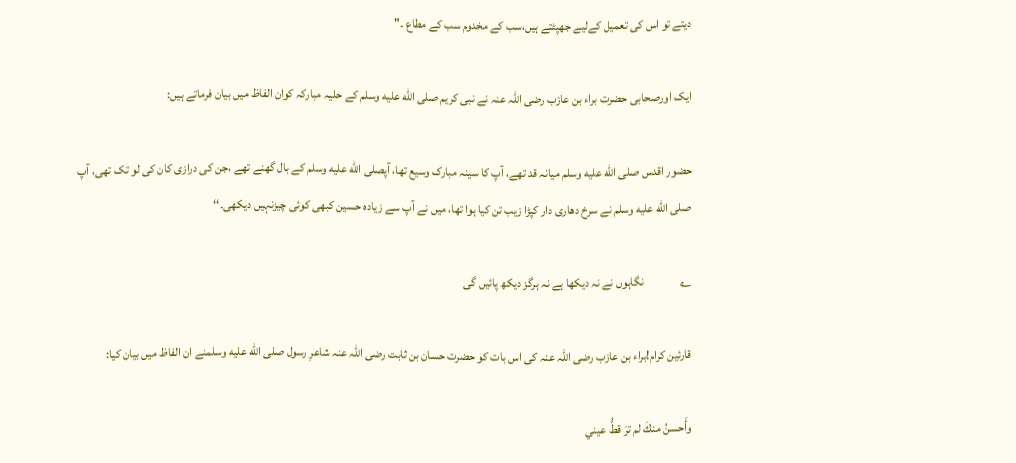دیتے تو اس کی تعمیل کےلیے جھپٹتے ہیں،سب کے مخدوم سب کے مطاع ۔"

ایک اورصحابی حضرت براء بن عازب رضی اللہ عنہ نے نبی کریم صلى الله عليه وسلم کے حلیہ مبارکہ کوان الفاظ میں بیان فرماتے ہیں:

حضور اقدس صلى الله عليه وسلم میانہ قد تھے، آپ کا سینہ مبارک وسیع تھا، آپصلى الله عليه وسلم کے بال گھنے تھے ،جن کی درازی کان کی لو تک تھی، آپ صلى الله عليه وسلم نے سرخ دھاری دار کپڑا زیب تن کیا ہوا تھا، میں نے آپ سے زیادہ حسین کبھی کوئی چیزنہیں دیکھی۔‘‘

؎               نگاہوں نے نہ دیکھا ہے نہ ہرگز دیکھ پائیں گی

قارئین کرام!براء بن عازب رضی اللہ عنہ کی اس بات کو حضرت حسان بن ثابت رضی اللہ عنہ شاعرِ رسول صلى الله عليه وسلمنے ان الفاظ میں بیان کیا:

وأَحسنُ منكَ لم ترَ قطُّ عيني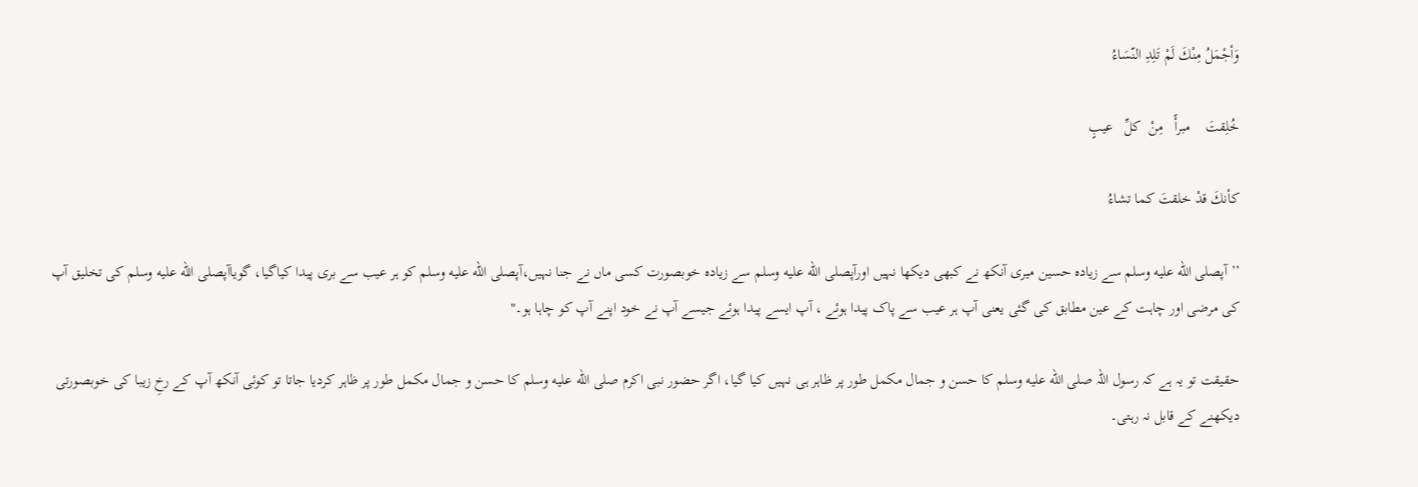وَأجْمَلُ مِنْكَ لَمْ تَلِدِ النّسَاءُ

خُلِقتَ    مبرأً   مِنْ  كلِّ   عيبٍ

كأنكَ قدْ خلقتَ كما تشاءُ

’’آپصلى الله عليه وسلم سے زیادہ حسین میری آنکھ نے کبھی دیکھا نہیں اورآپصلى الله عليه وسلم سے زیادہ خوبصورت کسی ماں نے جنا نہیں،آپصلى الله عليه وسلم کو ہر عیب سے بری پیدا کیاگیا، گویاآپصلى الله عليه وسلم کی تخلیق آپ کی مرضی اور چاہت کے عین مطابق کی گئی یعنی آپ ہر عیب سے پاک پیدا ہوئے ، آپ ایسے پیدا ہوئے جیسے آپ نے خود اپنے آپ کو چاہا ہو۔"

حقیقت تو یہ ہے کہ رسول اللہ صلى الله عليه وسلم کا حسن و جمال مکمل طور پر ظاہر ہی نہیں کیا گیا، اگر حضور نبی اکرم صلى الله عليه وسلم کا حسن و جمال مکمل طور پر ظاہر کردیا جاتا تو کوئی آنکھ آپ کے رخِ زیبا کی خوبصورتی دیکھنے کے قابل نہ رہتی۔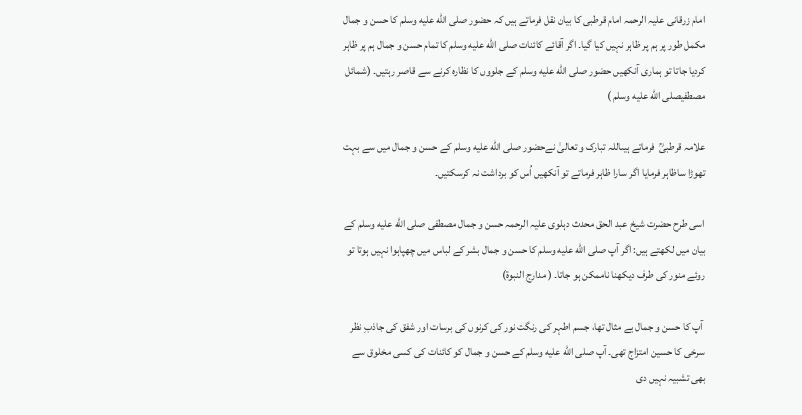امام زرقانی علیہ الرحمہ امام قرطبی کا بیان نقل فرماتے ہیں کہ حضور صلى الله عليه وسلم کا حسن و جمال مکمل طور پر ہم پر ظاہر نہیں کیا گیا۔ اگر آقائے کائنات صلى الله عليه وسلم کا تمام حسن و جمال ہم پر ظاہر کردیا جاتا تو ہماری آنکھیں حضور صلى الله عليه وسلم کے جلووں کا نظارہ کرنے سے قاصر رہتیں۔ (شمائل مصطفیصلى الله عليه وسلم )

علامہ قرطبیؒ  فرماتے ہیںاللہ تبارک و تعالیٰ نےحضور صلى الله عليه وسلم کے حسن و جمال میں سے بہت تھوڑا ساظاہر فرمایا اگر سارا ظاہر فرماتے تو آنکھیں اُس کو برداشت نہ کرسکتیں۔

اسی طرح حضرت شیخ عبد الحق محدث دہلوی علیہ الرحمہ حسن و جمال مصطفی صلى الله عليه وسلم کے بیان میں لکھتے ہیں: اگر آپ صلى الله عليه وسلم کا حسن و جمال بشر کے لباس میں چھپاہوا نہیں ہوتا تو روئے منور کی طرف دیکھنا ناممکن ہو جاتا۔ ( مدارج النبوۃ)

 آپ کا حسن و جمال بے مثال تھا، جسم اطہر کی رنگت نور کی کرنوں کی برسات اور شفق کی جاذبِ نظر سرخی کا حسین امتزاج تھی۔ آپ صلى الله عليه وسلم کے حسن و جمال کو کائنات کی کسی مخلوق سے بھی تشبیہ نہیں دی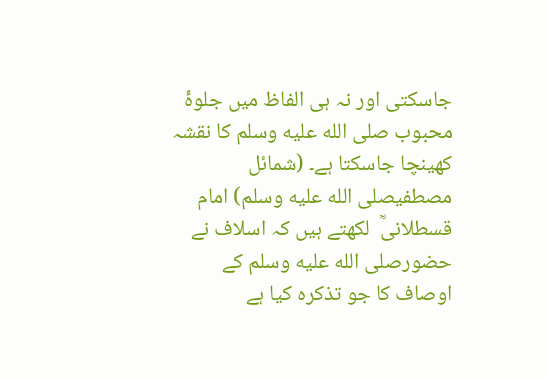جاسکتی اور نہ ہی الفاظ میں جلوۂ محبوب صلى الله عليه وسلم کا نقشہ کھینچا جاسکتا ہے۔ (شمائل مصطفیصلى الله عليه وسلم) امام قسطلانیؒ  لکھتے ہیں کہ اسلاف نے حضورصلى الله عليه وسلم کے اوصاف کا جو تذکرہ کیا ہے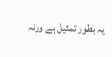یہ بطور تمثیل ہے ورنہ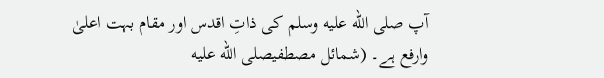آپ صلى الله عليه وسلم کی ذاتِ اقدس اور مقام بہت اعلیٰ وارفع ہے۔ (شمائل مصطفیصلى الله عليه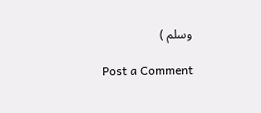وسلم )

Post a Comment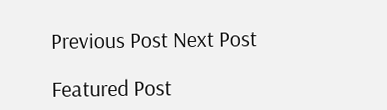Previous Post Next Post

Featured Post